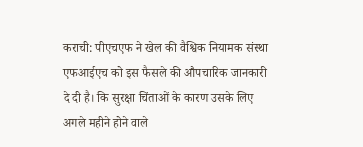कराची: पीएचएफ ने खेल की वैश्विक नियामक संस्था एफआईएच को इस फैसले की औपचारिक जानकारी दे दी है। कि सुरक्षा चिंताओं के कारण उसके लिए अगले महीने होने वाले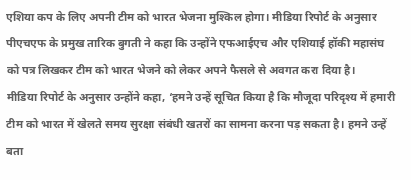एशिया कप के लिए अपनी टीम को भारत भेजना मुश्किल होगा। मीडिया रिपोर्ट के अनुसार पीएचएफ के प्रमुख तारिक बुगती ने कहा कि उन्होंने एफआईएच और एशियाई हॉकी महासंघ को पत्र लिखकर टीम को भारत भेजने को लेकर अपने फैसले से अवगत करा दिया है।
मीडिया रिपोर्ट के अनुसार उन्होंने कहा, ‘हमने उन्हें सूचित किया है कि मौजूदा परिदृश्य में हमारी टीम को भारत में खेलते समय सुरक्षा संबंधी खतरों का सामना करना पड़ सकता है। हमने उन्हें बता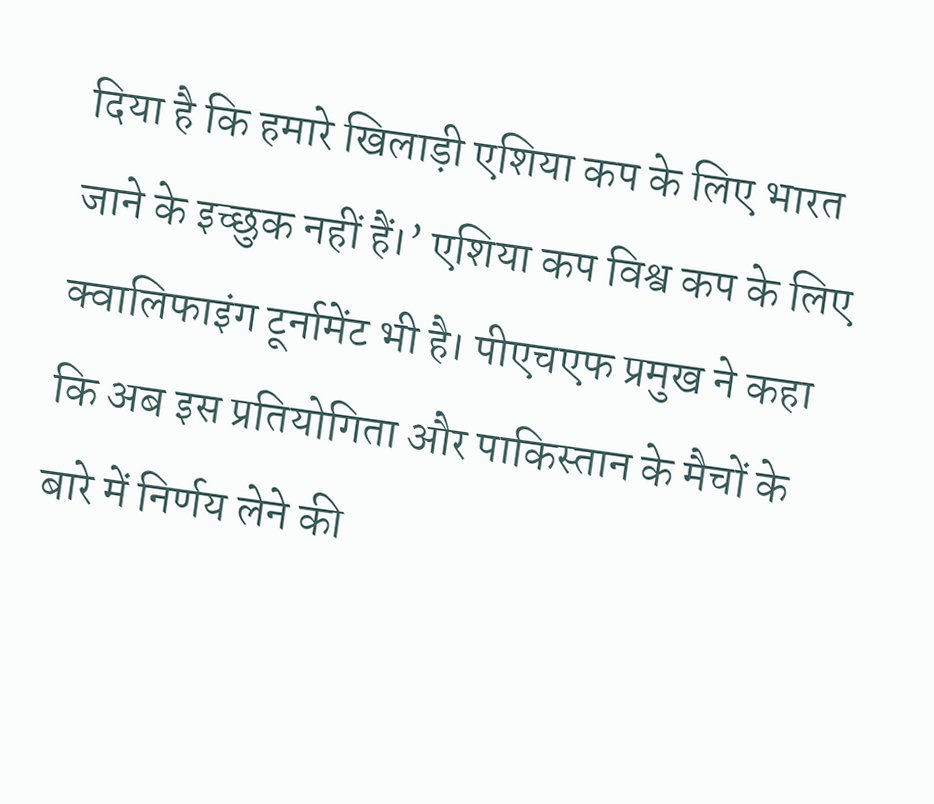दिया है कि हमारे खिलाड़ी एशिया कप के लिए भारत जाने के इच्छुक नहीं हैं।’ एशिया कप विश्व कप के लिए क्वालिफाइंग टूर्नामेंट भी है। पीएचएफ प्रमुख ने कहा कि अब इस प्रतियोगिता और पाकिस्तान के मैचों के बारे में निर्णय लेने की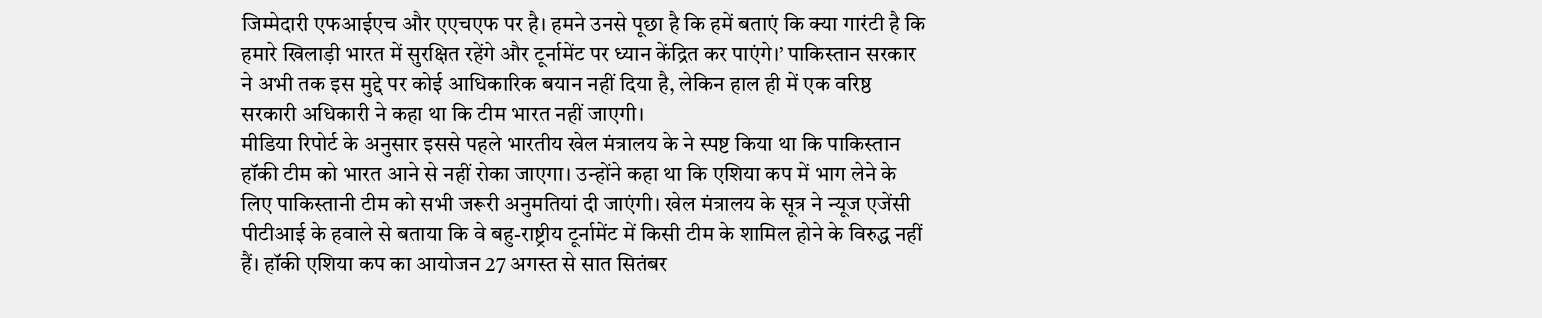जिम्मेदारी एफआईएच और एएचएफ पर है। हमने उनसे पूछा है कि हमें बताएं कि क्या गारंटी है कि हमारे खिलाड़ी भारत में सुरक्षित रहेंगे और टूर्नामेंट पर ध्यान केंद्रित कर पाएंगे।’ पाकिस्तान सरकार ने अभी तक इस मुद्दे पर कोई आधिकारिक बयान नहीं दिया है, लेकिन हाल ही में एक वरिष्ठ सरकारी अधिकारी ने कहा था कि टीम भारत नहीं जाएगी।
मीडिया रिपोर्ट के अनुसार इससे पहले भारतीय खेल मंत्रालय के ने स्पष्ट किया था कि पाकिस्तान हॉकी टीम को भारत आने से नहीं रोका जाएगा। उन्होंने कहा था कि एशिया कप में भाग लेने के लिए पाकिस्तानी टीम को सभी जरूरी अनुमतियां दी जाएंगी। खेल मंत्रालय के सूत्र ने न्यूज एजेंसी पीटीआई के हवाले से बताया कि वे बहु-राष्ट्रीय टूर्नामेंट में किसी टीम के शामिल होने के विरुद्ध नहीं हैं। हॉकी एशिया कप का आयोजन 27 अगस्त से सात सितंबर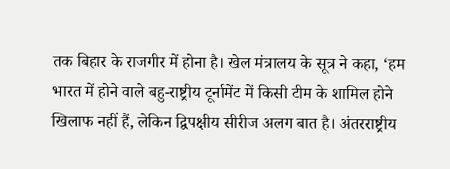तक बिहार के राजगीर में होना है। खेल मंत्रालय के सूत्र ने कहा, ‘हम भारत में होने वाले बहु-राष्ट्रीय टूर्नामेंट में किसी टीम के शामिल होने खिलाफ नहीं हैं, लेकिन द्विपक्षीय सीरीज अलग बात है। अंतरराष्ट्रीय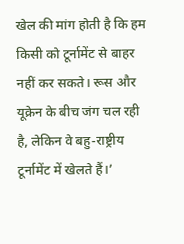खेल की मांग होती है कि हम किसी को टूर्नामेंट से बाहर नहीं कर सकते। रूस और यूक्रेन के बीच जंग चल रही है, लेकिन वे बहु-राष्ट्रीय टूर्नामेंट में खेलते हैं।’